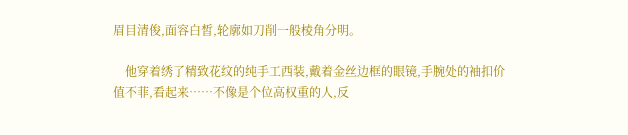眉目清俊,面容白皙,轮廓如刀削一般棱角分明。

    他穿着绣了精致花纹的纯手工西装,戴着金丝边框的眼镜,手腕处的袖扣价值不菲,看起来……不像是个位高权重的人,反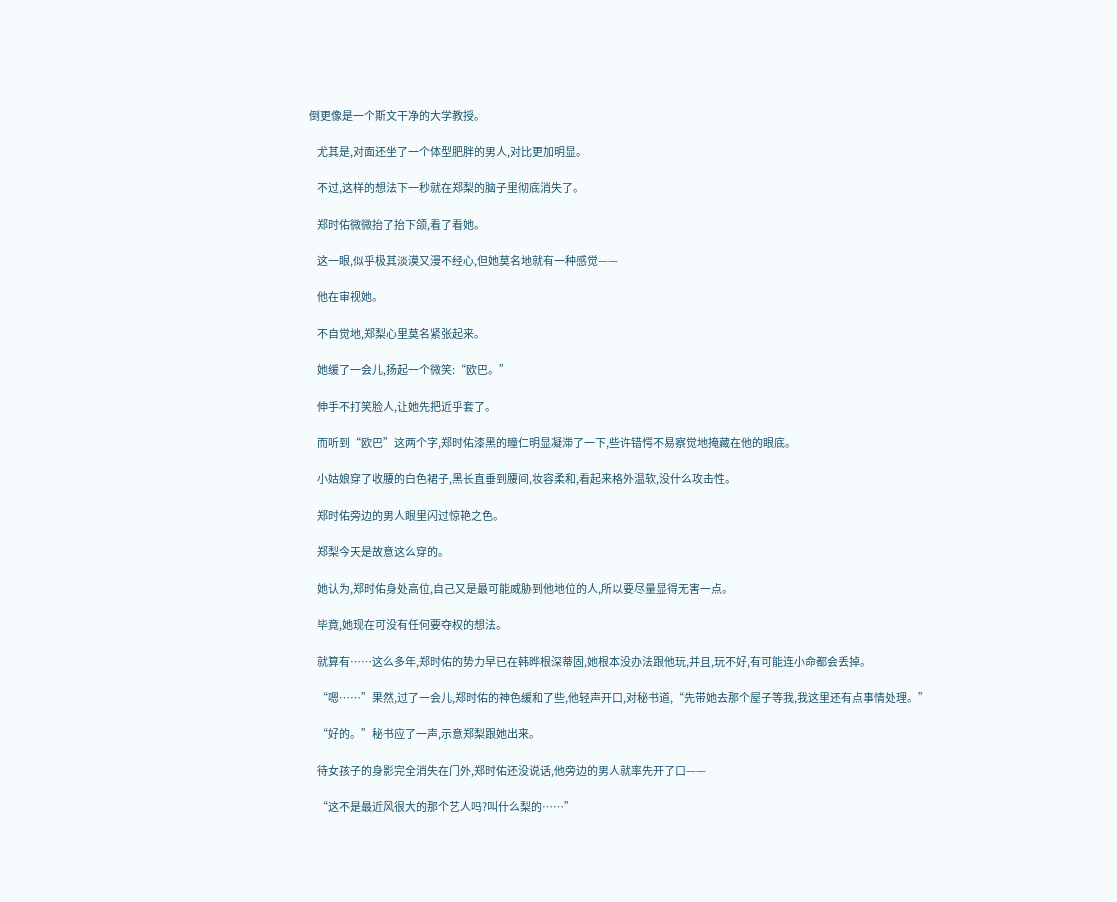倒更像是一个斯文干净的大学教授。

    尤其是,对面还坐了一个体型肥胖的男人,对比更加明显。

    不过,这样的想法下一秒就在郑梨的脑子里彻底消失了。

    郑时佑微微抬了抬下颌,看了看她。

    这一眼,似乎极其淡漠又漫不经心,但她莫名地就有一种感觉——

    他在审视她。

    不自觉地,郑梨心里莫名紧张起来。

    她缓了一会儿,扬起一个微笑:“欧巴。”

    伸手不打笑脸人,让她先把近乎套了。

    而听到“欧巴”这两个字,郑时佑漆黑的瞳仁明显凝滞了一下,些许错愕不易察觉地掩藏在他的眼底。

    小姑娘穿了收腰的白色裙子,黑长直垂到腰间,妆容柔和,看起来格外温软,没什么攻击性。

    郑时佑旁边的男人眼里闪过惊艳之色。

    郑梨今天是故意这么穿的。

    她认为,郑时佑身处高位,自己又是最可能威胁到他地位的人,所以要尽量显得无害一点。

    毕竟,她现在可没有任何要夺权的想法。

    就算有……这么多年,郑时佑的势力早已在韩晔根深蒂固,她根本没办法跟他玩,并且,玩不好,有可能连小命都会丢掉。

    “嗯……”果然,过了一会儿,郑时佑的神色缓和了些,他轻声开口,对秘书道,“先带她去那个屋子等我,我这里还有点事情处理。”

    “好的。”秘书应了一声,示意郑梨跟她出来。

    待女孩子的身影完全消失在门外,郑时佑还没说话,他旁边的男人就率先开了口——

    “这不是最近风很大的那个艺人吗?叫什么梨的……”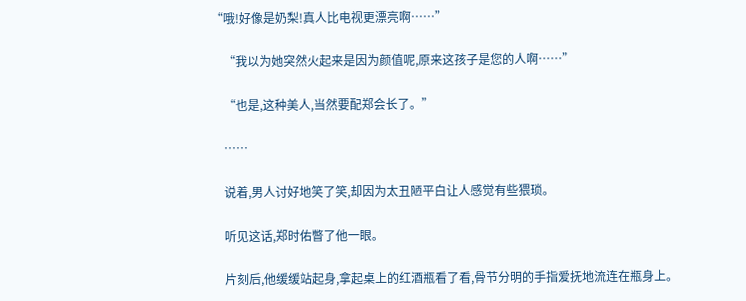“哦!好像是奶梨!真人比电视更漂亮啊……”

    “我以为她突然火起来是因为颜值呢,原来这孩子是您的人啊……”

    “也是,这种美人,当然要配郑会长了。”

    ……

    说着,男人讨好地笑了笑,却因为太丑陋平白让人感觉有些猥琐。

    听见这话,郑时佑瞥了他一眼。

    片刻后,他缓缓站起身,拿起桌上的红酒瓶看了看,骨节分明的手指爱抚地流连在瓶身上。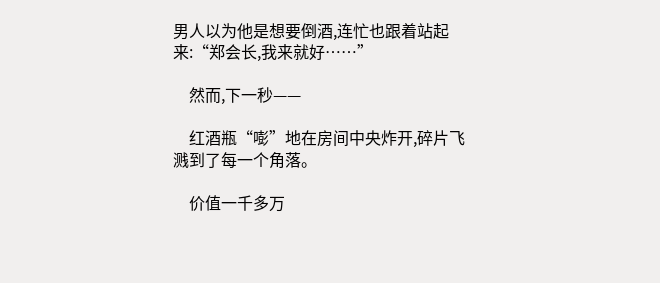男人以为他是想要倒酒,连忙也跟着站起来:“郑会长,我来就好……”

    然而,下一秒——

    红酒瓶“嘭”地在房间中央炸开,碎片飞溅到了每一个角落。

    价值一千多万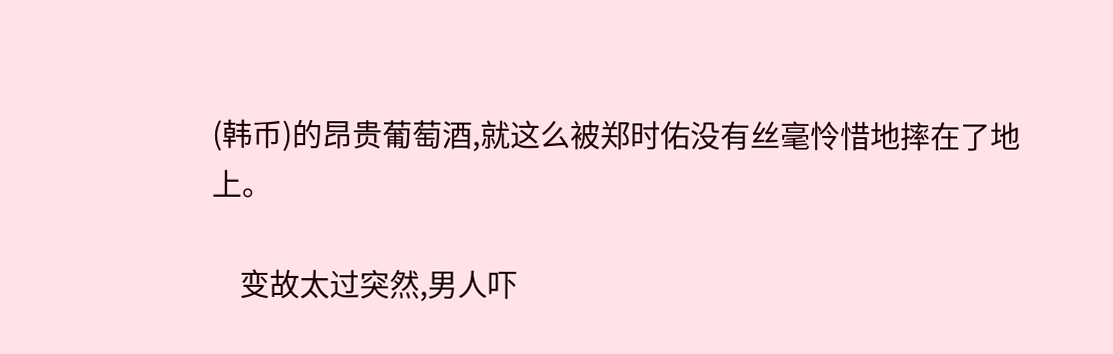(韩币)的昂贵葡萄酒,就这么被郑时佑没有丝毫怜惜地摔在了地上。

    变故太过突然,男人吓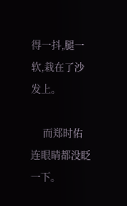得一抖,腿一软,栽在了沙发上。

    而郑时佑连眼睛都没眨一下。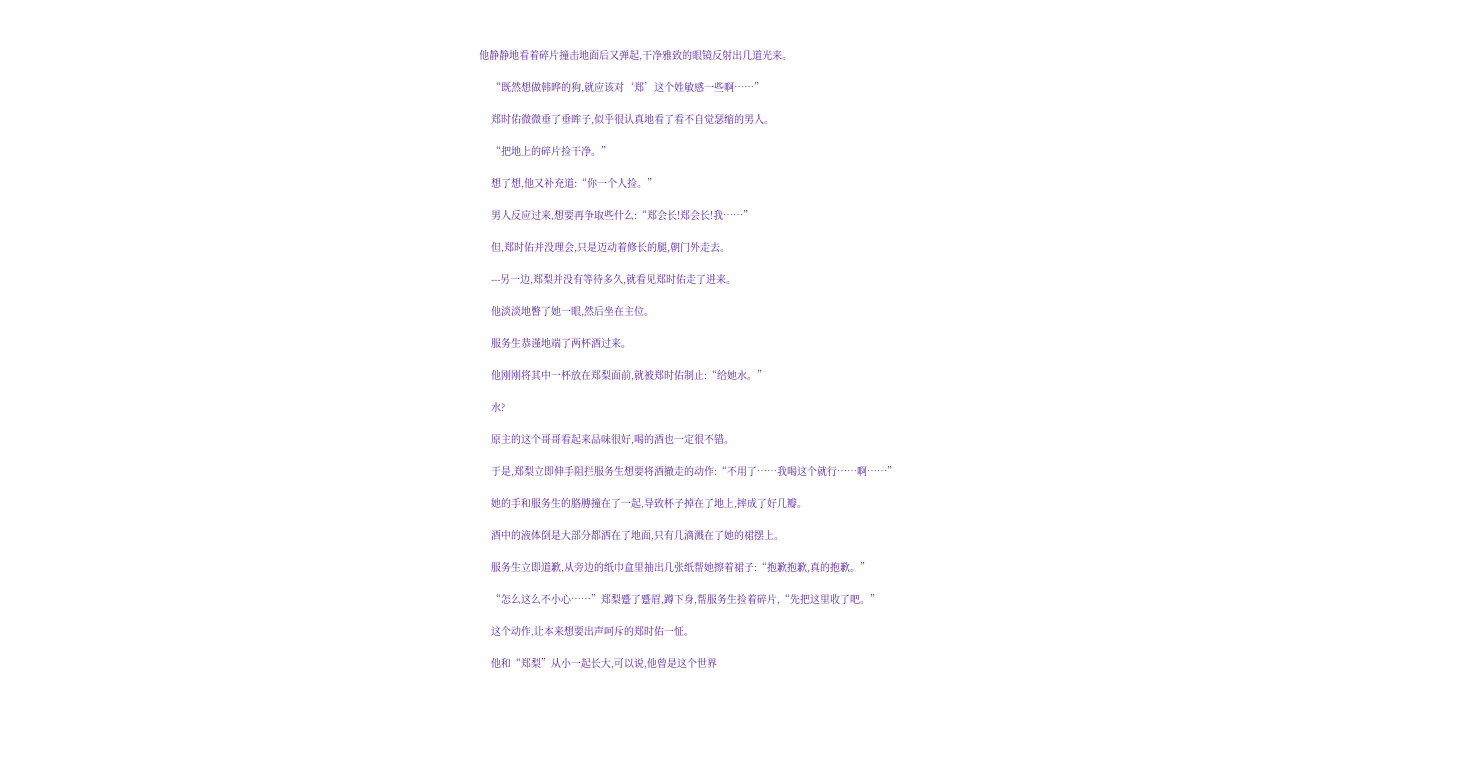他静静地看着碎片撞击地面后又弹起,干净雅致的眼镜反射出几道光来。

    “既然想做韩晔的狗,就应该对‘郑’这个姓敏感一些啊……”

    郑时佑微微垂了垂眸子,似乎很认真地看了看不自觉瑟缩的男人。

    “把地上的碎片捡干净。”

    想了想,他又补充道:“你一个人捡。”

    男人反应过来,想要再争取些什么:“郑会长!郑会长!我……”

    但,郑时佑并没理会,只是迈动着修长的腿,朝门外走去。

    ---另一边,郑梨并没有等待多久,就看见郑时佑走了进来。

    他淡淡地瞥了她一眼,然后坐在主位。

    服务生恭谨地端了两杯酒过来。

    他刚刚将其中一杯放在郑梨面前,就被郑时佑制止:“给她水。”

    水?

    原主的这个哥哥看起来品味很好,喝的酒也一定很不错。

    于是,郑梨立即伸手阻拦服务生想要将酒撤走的动作:“不用了……我喝这个就行……啊……”

    她的手和服务生的胳膊撞在了一起,导致杯子掉在了地上,摔成了好几瓣。

    酒中的液体倒是大部分都洒在了地面,只有几滴溅在了她的裙摆上。

    服务生立即道歉,从旁边的纸巾盒里抽出几张纸帮她擦着裙子:“抱歉抱歉,真的抱歉。”

    “怎么这么不小心……”郑梨蹙了蹙眉,蹲下身,帮服务生捡着碎片,“先把这里收了吧。”

    这个动作,让本来想要出声呵斥的郑时佑一怔。

    他和“郑梨”从小一起长大,可以说,他曾是这个世界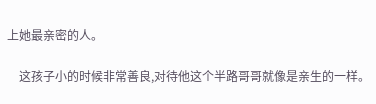上她最亲密的人。

    这孩子小的时候非常善良,对待他这个半路哥哥就像是亲生的一样。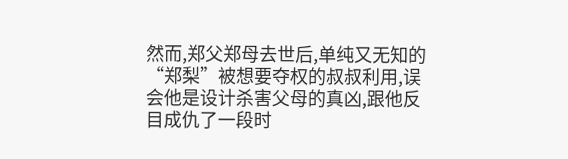然而,郑父郑母去世后,单纯又无知的“郑梨”被想要夺权的叔叔利用,误会他是设计杀害父母的真凶,跟他反目成仇了一段时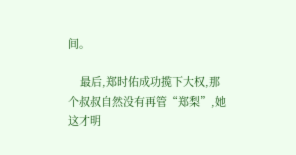间。

    最后,郑时佑成功揽下大权,那个叔叔自然没有再管“郑梨”,她这才明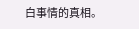白事情的真相。